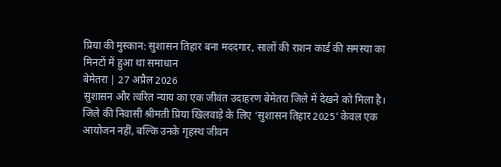प्रिया की मुस्कान: सुशासन तिहार बना मददगार, सालों की राशन कार्ड की समस्या का मिनटों में हुआ था समाधान
बेमेतरा | 27 अप्रैल 2026
सुशासन और त्वरित न्याय का एक जीवंत उदाहरण बेमेतरा जिले में देखने को मिला है। जिले की निवासी श्रीमती प्रिया खिलवाड़े के लिए ‘सुशासन तिहार 2025’ केवल एक आयोजन नहीं, बल्कि उनके गृहस्थ जीवन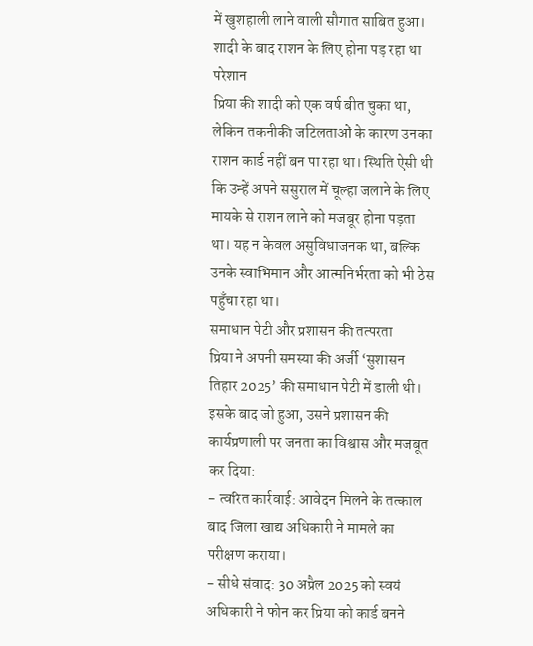में खुशहाली लाने वाली सौगात साबित हुआ।
शादी के बाद राशन के लिए होना पड़ रहा था परेशान
प्रिया की शादी को एक वर्ष बीत चुका था, लेकिन तकनीकी जटिलताओं के कारण उनका राशन कार्ड नहीं बन पा रहा था। स्थिति ऐसी थी कि उन्हें अपने ससुराल में चूल्हा जलाने के लिए मायके से राशन लाने को मजबूर होना पड़ता था। यह न केवल असुविधाजनक था, बल्कि उनके स्वाभिमान और आत्मनिर्भरता को भी ठेस पहुँचा रहा था।
समाधान पेटी और प्रशासन की तत्परता
प्रिया ने अपनी समस्या की अर्जी ‘सुशासन तिहार 2025’ की समाधान पेटी में डाली थी। इसके बाद जो हुआ, उसने प्रशासन की कार्यप्रणाली पर जनता का विश्वास और मजबूत कर दिया:
- त्वरित कार्रवाई: आवेदन मिलने के तत्काल बाद जिला खाद्य अधिकारी ने मामले का परीक्षण कराया।
- सीधे संवाद: 30 अप्रैल 2025 को स्वयं अधिकारी ने फोन कर प्रिया को कार्ड बनने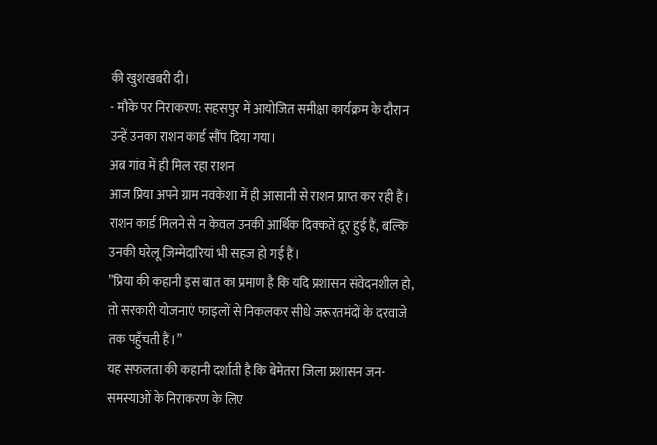की खुशखबरी दी।
- मौके पर निराकरण: सहसपुर में आयोजित समीक्षा कार्यक्रम के दौरान उन्हें उनका राशन कार्ड सौंप दिया गया।
अब गांव में ही मिल रहा राशन
आज प्रिया अपने ग्राम नवकेशा में ही आसानी से राशन प्राप्त कर रही हैं। राशन कार्ड मिलने से न केवल उनकी आर्थिक दिक्कतें दूर हुई हैं, बल्कि उनकी घरेलू जिम्मेदारियां भी सहज हो गई हैं।
”प्रिया की कहानी इस बात का प्रमाण है कि यदि प्रशासन संवेदनशील हो, तो सरकारी योजनाएं फाइलों से निकलकर सीधे जरूरतमंदों के दरवाजे तक पहुँचती हैं।”
यह सफलता की कहानी दर्शाती है कि बेमेतरा जिला प्रशासन जन-समस्याओं के निराकरण के लिए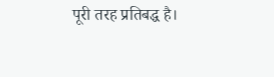पूरी तरह प्रतिबद्ध है।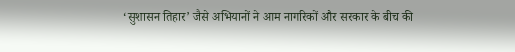‘सुशासन तिहार’ जैसे अभियानों ने आम नागरिकों और सरकार के बीच की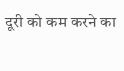दूरी को कम करने का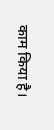काम किया है।